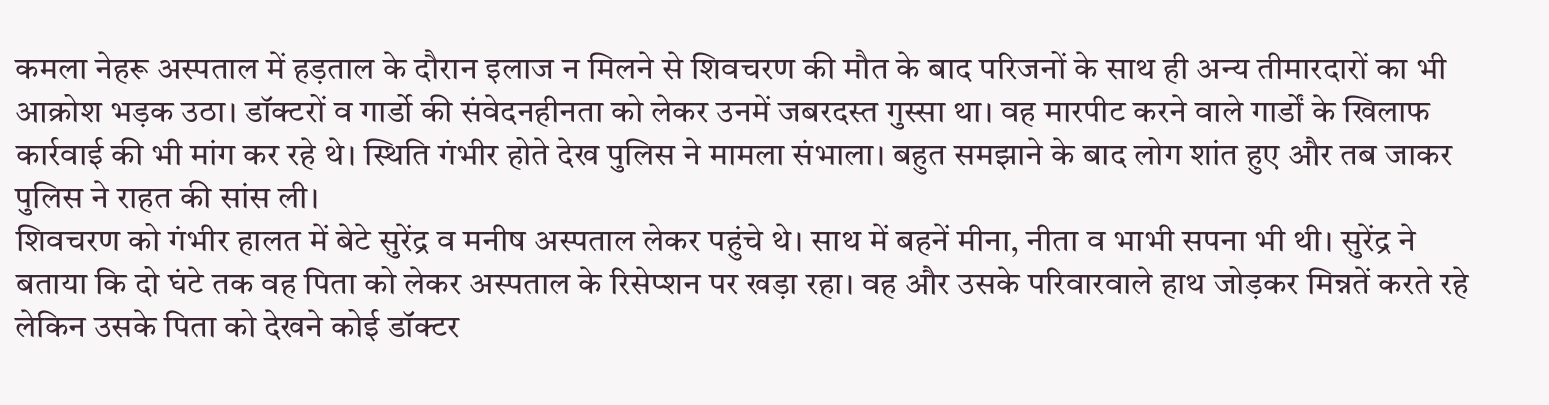कमला नेहरू अस्पताल में हड़ताल के दौरान इलाज न मिलने से शिवचरण की मौत के बाद परिजनों के साथ ही अन्य तीमारदारों का भी आक्रोश भड़क उठा। डॉक्टरों व गार्डो की संवेदनहीनता को लेकर उनमें जबरदस्त गुस्सा था। वह मारपीट करने वाले गार्डों के खिलाफ कार्रवाई की भी मांग कर रहे थे। स्थिति गंभीर होते देख पुलिस ने मामला संभाला। बहुत समझाने के बाद लोग शांत हुए और तब जाकर पुलिस ने राहत की सांस ली।
शिवचरण को गंभीर हालत में बेटे सुरेंद्र व मनीष अस्पताल लेकर पहुंचे थे। साथ में बहनें मीना, नीता व भाभी सपना भी थी। सुरेंद्र ने बताया कि दो घंटे तक वह पिता को लेकर अस्पताल के रिसेप्शन पर खड़ा रहा। वह और उसके परिवारवाले हाथ जोड़कर मिन्नतें करते रहे लेकिन उसके पिता को देखने कोई डॉक्टर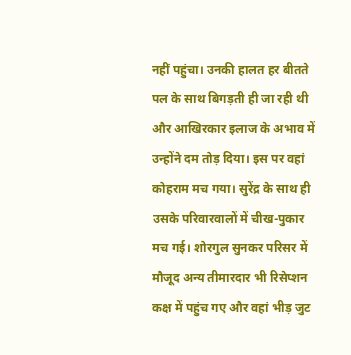नहीं पहुंचा। उनकी हालत हर बीतते पल के साथ बिगड़ती ही जा रही थी और आखिरकार इलाज के अभाव में उन्होंने दम तोड़ दिया। इस पर वहां कोहराम मच गया। सुरेंद्र के साथ ही उसके परिवारवालों में चीख-पुकार मच गई। शोरगुल सुनकर परिसर में मौजूद अन्य तीमारदार भी रिसेप्शन कक्ष में पहुंच गए और वहां भीड़ जुट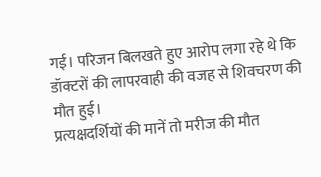गई। परिजन बिलखते हुए आरोप लगा रहे थे कि डॉक्टरों की लापरवाही की वजह से शिवचरण की मौत हुई।
प्रत्यक्षदर्शियों की मानें तो मरीज की मौत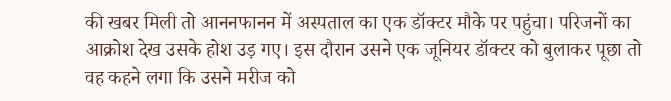की खबर मिली तो आननफानन में अस्पताल का एक डॉक्टर मौके पर पहुंचा। परिजनों का आक्रोश देख उसके होश उड़ गए। इस दौरान उसने एक जूनियर डॉक्टर को बुलाकर पूछा तो वह कहने लगा कि उसने मरीज को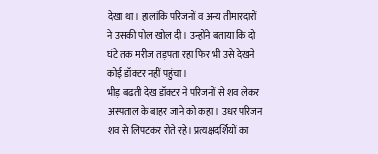देखा था। हालांकि परिजनों व अन्य तीमारदारों ने उसकी पोल खोल दी। उन्होंने बताया कि दो घंटे तक मरीज तड़पता रहा फिर भी उसे देखने कोई डॉक्टर नहीं पहुंचा।
भीड़ बढती देख डॉक्टर ने परिजनों से शव लेकर अस्पताल के बाहर जाने को कहा। उधर परिजन शव से लिपटकर रोते रहे। प्रत्यक्षदर्शियों का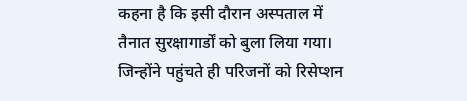कहना है कि इसी दौरान अस्पताल में तैनात सुरक्षागार्डों को बुला लिया गया। जिन्होंने पहुंचते ही परिजनों को रिसेप्शन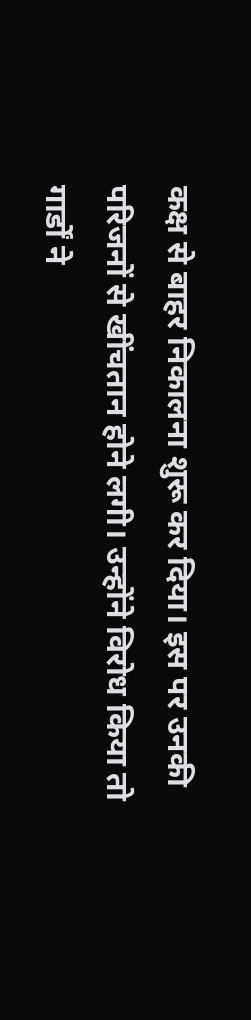कक्ष से बाहर निकालना शुरू कर दिया। इस पर उनकी परिजनों से खींचतान होने लगी। उन्होंने विरोध किया तो गार्डों ने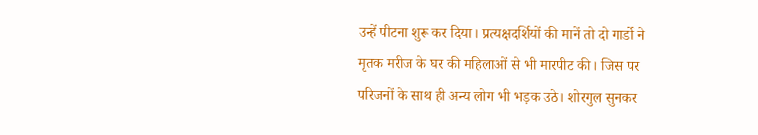उन्हें पीटना शुरू कर दिया। प्रत्यक्षदर्शियों की मानें तो दो गार्डो ने मृतक मरीज के घर की महिलाओं से भी मारपीट की। जिस पर परिजनों के साथ ही अन्य लोग भी भड़क उठे। शोरगुल सुनकर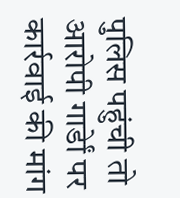पुलिस पहुंची तो आरोपी गार्डेां पर कार्रवाई की मांग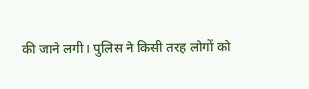की जाने लगी। पुलिस ने किसी तरह लोगों को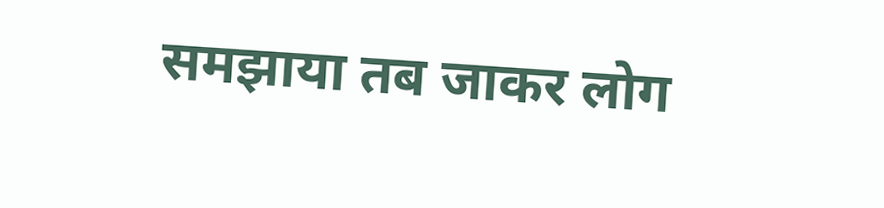समझाया तब जाकर लोग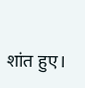शांत हुए।